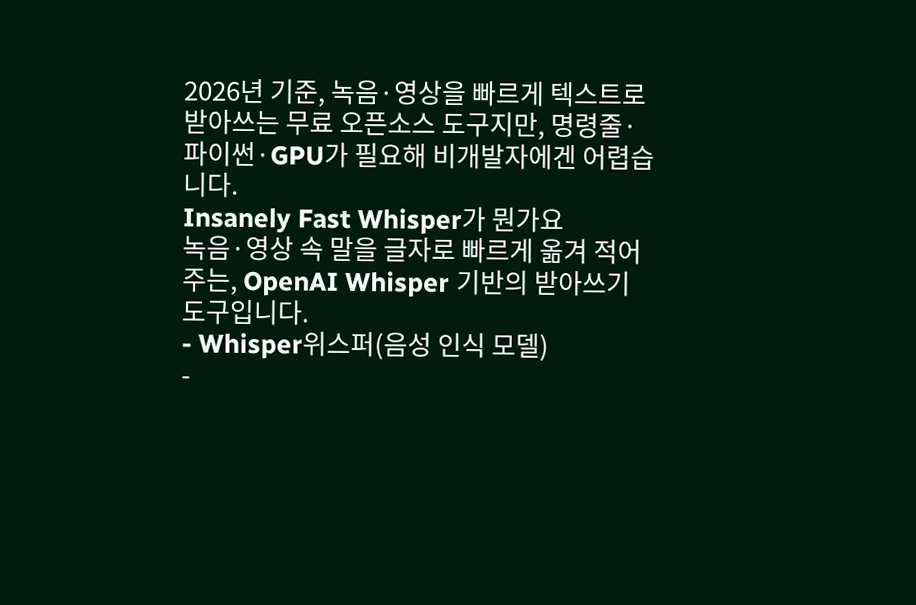2026년 기준, 녹음·영상을 빠르게 텍스트로 받아쓰는 무료 오픈소스 도구지만, 명령줄·파이썬·GPU가 필요해 비개발자에겐 어렵습니다.
Insanely Fast Whisper가 뭔가요
녹음·영상 속 말을 글자로 빠르게 옮겨 적어 주는, OpenAI Whisper 기반의 받아쓰기 도구입니다.
- Whisper위스퍼(음성 인식 모델)
-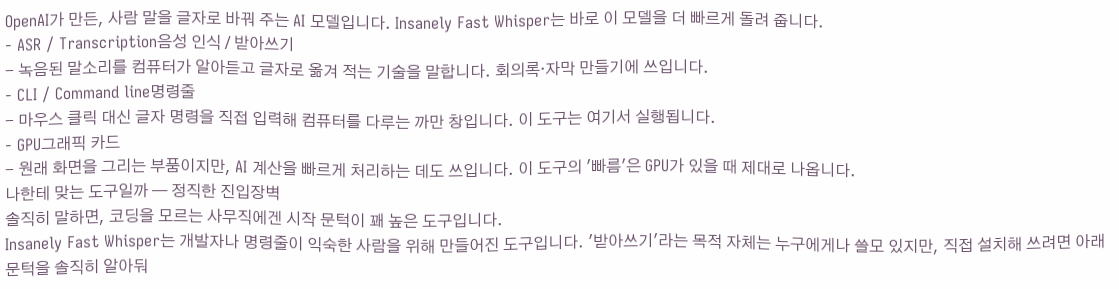OpenAI가 만든, 사람 말을 글자로 바꿔 주는 AI 모델입니다. Insanely Fast Whisper는 바로 이 모델을 더 빠르게 돌려 줍니다.
- ASR / Transcription음성 인식 / 받아쓰기
- 녹음된 말소리를 컴퓨터가 알아듣고 글자로 옮겨 적는 기술을 말합니다. 회의록·자막 만들기에 쓰입니다.
- CLI / Command line명령줄
- 마우스 클릭 대신 글자 명령을 직접 입력해 컴퓨터를 다루는 까만 창입니다. 이 도구는 여기서 실행됩니다.
- GPU그래픽 카드
- 원래 화면을 그리는 부품이지만, AI 계산을 빠르게 처리하는 데도 쓰입니다. 이 도구의 '빠름'은 GPU가 있을 때 제대로 나옵니다.
나한테 맞는 도구일까 — 정직한 진입장벽
솔직히 말하면, 코딩을 모르는 사무직에겐 시작 문턱이 꽤 높은 도구입니다.
Insanely Fast Whisper는 개발자나 명령줄이 익숙한 사람을 위해 만들어진 도구입니다. '받아쓰기'라는 목적 자체는 누구에게나 쓸모 있지만, 직접 설치해 쓰려면 아래 문턱을 솔직히 알아둬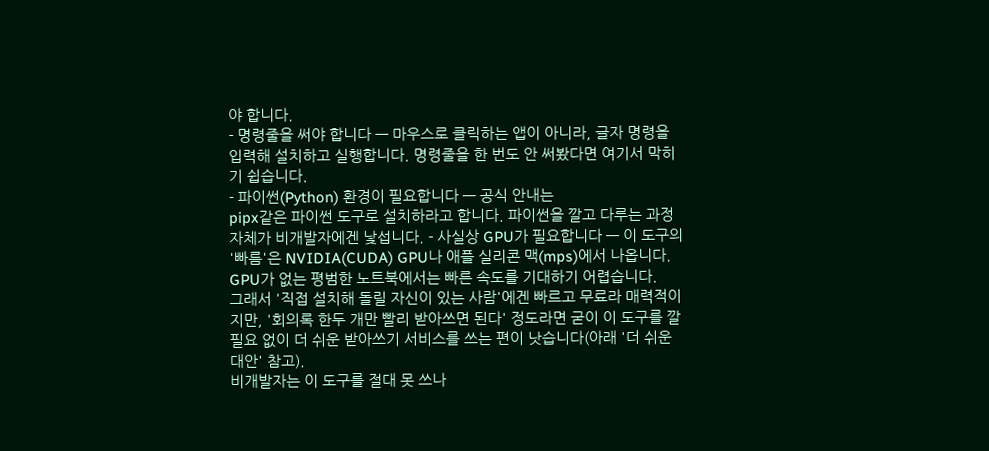야 합니다.
- 명령줄을 써야 합니다 — 마우스로 클릭하는 앱이 아니라, 글자 명령을 입력해 설치하고 실행합니다. 명령줄을 한 번도 안 써봤다면 여기서 막히기 쉽습니다.
- 파이썬(Python) 환경이 필요합니다 — 공식 안내는
pipx같은 파이썬 도구로 설치하라고 합니다. 파이썬을 깔고 다루는 과정 자체가 비개발자에겐 낯섭니다. - 사실상 GPU가 필요합니다 — 이 도구의 '빠름'은 NVIDIA(CUDA) GPU나 애플 실리콘 맥(mps)에서 나옵니다. GPU가 없는 평범한 노트북에서는 빠른 속도를 기대하기 어렵습니다.
그래서 '직접 설치해 돌릴 자신이 있는 사람'에겐 빠르고 무료라 매력적이지만, '회의록 한두 개만 빨리 받아쓰면 된다' 정도라면 굳이 이 도구를 깔 필요 없이 더 쉬운 받아쓰기 서비스를 쓰는 편이 낫습니다(아래 '더 쉬운 대안' 참고).
비개발자는 이 도구를 절대 못 쓰나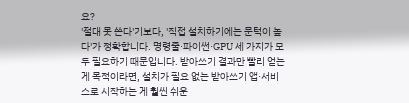요?
'절대 못 쓴다'기보다, '직접 설치하기에는 문턱이 높다'가 정확합니다. 명령줄·파이썬·GPU 세 가지가 모두 필요하기 때문입니다. 받아쓰기 결과만 빨리 얻는 게 목적이라면, 설치가 필요 없는 받아쓰기 앱·서비스로 시작하는 게 훨씬 쉬운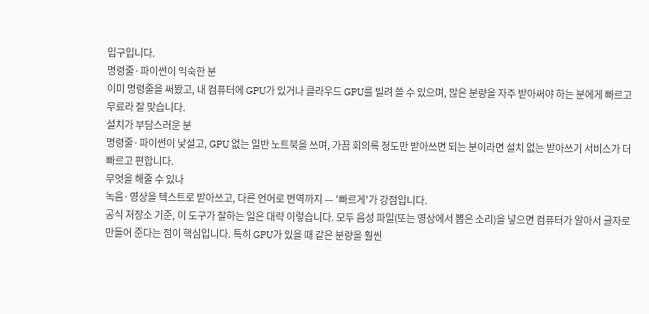입구입니다.
명령줄·파이썬이 익숙한 분
이미 명령줄을 써봤고, 내 컴퓨터에 GPU가 있거나 클라우드 GPU를 빌려 쓸 수 있으며, 많은 분량을 자주 받아써야 하는 분에게 빠르고 무료라 잘 맞습니다.
설치가 부담스러운 분
명령줄·파이썬이 낯설고, GPU 없는 일반 노트북을 쓰며, 가끔 회의록 정도만 받아쓰면 되는 분이라면 설치 없는 받아쓰기 서비스가 더 빠르고 편합니다.
무엇을 해줄 수 있나
녹음·영상을 텍스트로 받아쓰고, 다른 언어로 번역까지 — '빠르게'가 강점입니다.
공식 저장소 기준, 이 도구가 잘하는 일은 대략 이렇습니다. 모두 음성 파일(또는 영상에서 뽑은 소리)을 넣으면 컴퓨터가 알아서 글자로 만들어 준다는 점이 핵심입니다. 특히 GPU가 있을 때 같은 분량을 훨씬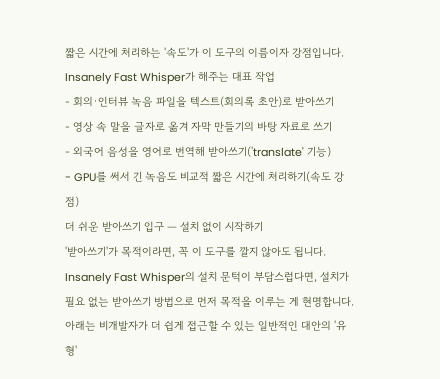짧은 시간에 처리하는 '속도'가 이 도구의 이름이자 강점입니다.
Insanely Fast Whisper가 해주는 대표 작업
- 회의·인터뷰 녹음 파일을 텍스트(회의록 초안)로 받아쓰기
- 영상 속 말을 글자로 옮겨 자막 만들기의 바탕 자료로 쓰기
- 외국어 음성을 영어로 번역해 받아쓰기('translate' 기능)
- GPU를 써서 긴 녹음도 비교적 짧은 시간에 처리하기(속도 강점)
더 쉬운 받아쓰기 입구 — 설치 없이 시작하기
'받아쓰기'가 목적이라면, 꼭 이 도구를 깔지 않아도 됩니다.
Insanely Fast Whisper의 설치 문턱이 부담스럽다면, 설치가 필요 없는 받아쓰기 방법으로 먼저 목적을 이루는 게 현명합니다. 아래는 비개발자가 더 쉽게 접근할 수 있는 일반적인 대안의 '유형'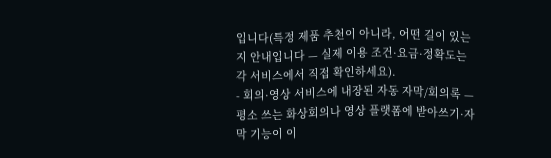입니다(특정 제품 추천이 아니라, 어떤 길이 있는지 안내입니다 — 실제 이용 조건·요금·정확도는 각 서비스에서 직접 확인하세요).
- 회의·영상 서비스에 내장된 자동 자막/회의록 — 평소 쓰는 화상회의나 영상 플랫폼에 받아쓰기·자막 기능이 이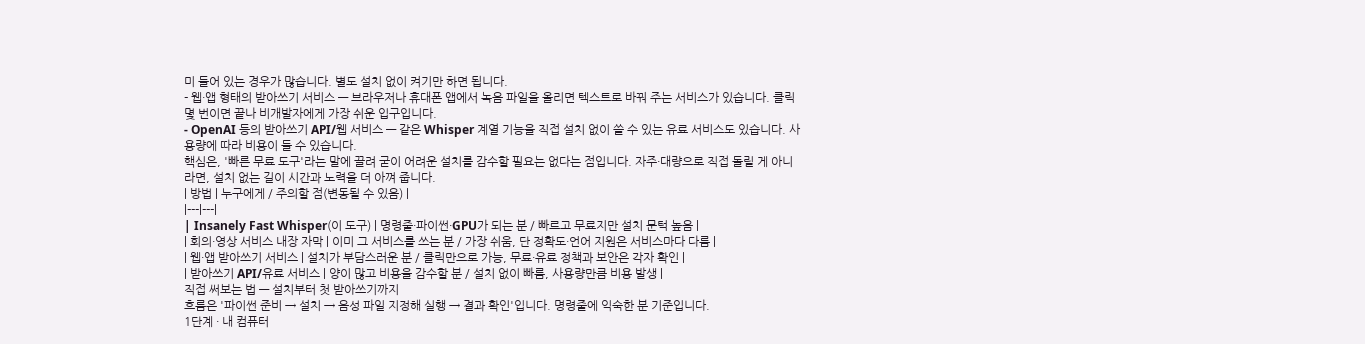미 들어 있는 경우가 많습니다. 별도 설치 없이 켜기만 하면 됩니다.
- 웹·앱 형태의 받아쓰기 서비스 — 브라우저나 휴대폰 앱에서 녹음 파일을 올리면 텍스트로 바꿔 주는 서비스가 있습니다. 클릭 몇 번이면 끝나 비개발자에게 가장 쉬운 입구입니다.
- OpenAI 등의 받아쓰기 API/웹 서비스 — 같은 Whisper 계열 기능을 직접 설치 없이 쓸 수 있는 유료 서비스도 있습니다. 사용량에 따라 비용이 들 수 있습니다.
핵심은, '빠른 무료 도구'라는 말에 끌려 굳이 어려운 설치를 감수할 필요는 없다는 점입니다. 자주·대량으로 직접 돌릴 게 아니라면, 설치 없는 길이 시간과 노력을 더 아껴 줍니다.
| 방법 | 누구에게 / 주의할 점(변동될 수 있음) |
|---|---|
| Insanely Fast Whisper(이 도구) | 명령줄·파이썬·GPU가 되는 분 / 빠르고 무료지만 설치 문턱 높음 |
| 회의·영상 서비스 내장 자막 | 이미 그 서비스를 쓰는 분 / 가장 쉬움, 단 정확도·언어 지원은 서비스마다 다름 |
| 웹·앱 받아쓰기 서비스 | 설치가 부담스러운 분 / 클릭만으로 가능, 무료·유료 정책과 보안은 각자 확인 |
| 받아쓰기 API/유료 서비스 | 양이 많고 비용을 감수할 분 / 설치 없이 빠름, 사용량만큼 비용 발생 |
직접 써보는 법 — 설치부터 첫 받아쓰기까지
흐름은 '파이썬 준비 → 설치 → 음성 파일 지정해 실행 → 결과 확인'입니다. 명령줄에 익숙한 분 기준입니다.
1단계 · 내 컴퓨터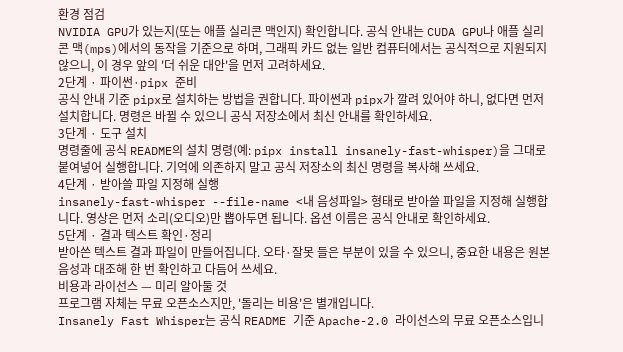환경 점검
NVIDIA GPU가 있는지(또는 애플 실리콘 맥인지) 확인합니다. 공식 안내는 CUDA GPU나 애플 실리콘 맥(mps)에서의 동작을 기준으로 하며, 그래픽 카드 없는 일반 컴퓨터에서는 공식적으로 지원되지 않으니, 이 경우 앞의 '더 쉬운 대안'을 먼저 고려하세요.
2단계 · 파이썬·pipx 준비
공식 안내 기준 pipx로 설치하는 방법을 권합니다. 파이썬과 pipx가 깔려 있어야 하니, 없다면 먼저 설치합니다. 명령은 바뀔 수 있으니 공식 저장소에서 최신 안내를 확인하세요.
3단계 · 도구 설치
명령줄에 공식 README의 설치 명령(예: pipx install insanely-fast-whisper)을 그대로 붙여넣어 실행합니다. 기억에 의존하지 말고 공식 저장소의 최신 명령을 복사해 쓰세요.
4단계 · 받아쓸 파일 지정해 실행
insanely-fast-whisper --file-name <내 음성파일> 형태로 받아쓸 파일을 지정해 실행합니다. 영상은 먼저 소리(오디오)만 뽑아두면 됩니다. 옵션 이름은 공식 안내로 확인하세요.
5단계 · 결과 텍스트 확인·정리
받아쓴 텍스트 결과 파일이 만들어집니다. 오타·잘못 들은 부분이 있을 수 있으니, 중요한 내용은 원본 음성과 대조해 한 번 확인하고 다듬어 쓰세요.
비용과 라이선스 — 미리 알아둘 것
프로그램 자체는 무료 오픈소스지만, '돌리는 비용'은 별개입니다.
Insanely Fast Whisper는 공식 README 기준 Apache-2.0 라이선스의 무료 오픈소스입니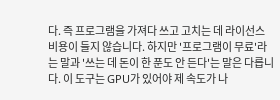다. 즉 프로그램을 가져다 쓰고 고치는 데 라이선스 비용이 들지 않습니다. 하지만 '프로그램이 무료'라는 말과 '쓰는 데 돈이 한 푼도 안 든다'는 말은 다릅니다. 이 도구는 GPU가 있어야 제 속도가 나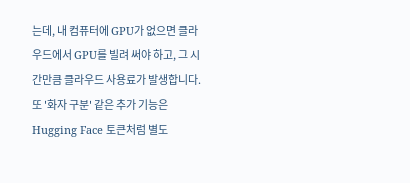는데, 내 컴퓨터에 GPU가 없으면 클라우드에서 GPU를 빌려 써야 하고, 그 시간만큼 클라우드 사용료가 발생합니다. 또 '화자 구분' 같은 추가 기능은 Hugging Face 토큰처럼 별도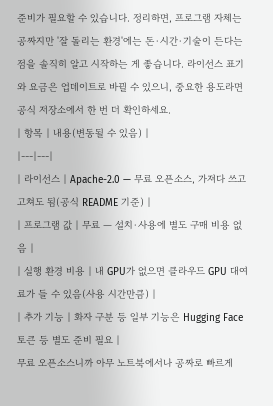준비가 필요할 수 있습니다. 정리하면, 프로그램 자체는 공짜지만 '잘 돌리는 환경'에는 돈·시간·기술이 든다는 점을 솔직히 알고 시작하는 게 좋습니다. 라이선스 표기와 요금은 업데이트로 바뀔 수 있으니, 중요한 용도라면 공식 저장소에서 한 번 더 확인하세요.
| 항목 | 내용(변동될 수 있음) |
|---|---|
| 라이선스 | Apache-2.0 — 무료 오픈소스, 가져다 쓰고 고쳐도 됨(공식 README 기준) |
| 프로그램 값 | 무료 — 설치·사용에 별도 구매 비용 없음 |
| 실행 환경 비용 | 내 GPU가 없으면 클라우드 GPU 대여료가 들 수 있음(사용 시간만큼) |
| 추가 기능 | 화자 구분 등 일부 기능은 Hugging Face 토큰 등 별도 준비 필요 |
무료 오픈소스니까 아무 노트북에서나 공짜로 빠르게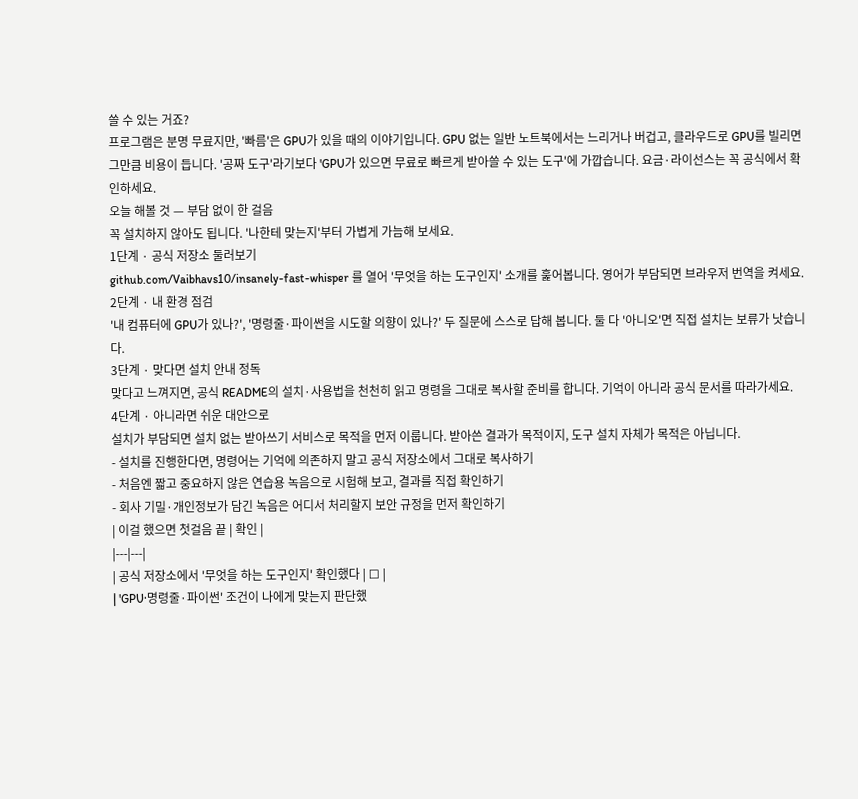쓸 수 있는 거죠?
프로그램은 분명 무료지만, '빠름'은 GPU가 있을 때의 이야기입니다. GPU 없는 일반 노트북에서는 느리거나 버겁고, 클라우드로 GPU를 빌리면 그만큼 비용이 듭니다. '공짜 도구'라기보다 'GPU가 있으면 무료로 빠르게 받아쓸 수 있는 도구'에 가깝습니다. 요금·라이선스는 꼭 공식에서 확인하세요.
오늘 해볼 것 — 부담 없이 한 걸음
꼭 설치하지 않아도 됩니다. '나한테 맞는지'부터 가볍게 가늠해 보세요.
1단계 · 공식 저장소 둘러보기
github.com/Vaibhavs10/insanely-fast-whisper 를 열어 '무엇을 하는 도구인지' 소개를 훑어봅니다. 영어가 부담되면 브라우저 번역을 켜세요.
2단계 · 내 환경 점검
'내 컴퓨터에 GPU가 있나?', '명령줄·파이썬을 시도할 의향이 있나?' 두 질문에 스스로 답해 봅니다. 둘 다 '아니오'면 직접 설치는 보류가 낫습니다.
3단계 · 맞다면 설치 안내 정독
맞다고 느껴지면, 공식 README의 설치·사용법을 천천히 읽고 명령을 그대로 복사할 준비를 합니다. 기억이 아니라 공식 문서를 따라가세요.
4단계 · 아니라면 쉬운 대안으로
설치가 부담되면 설치 없는 받아쓰기 서비스로 목적을 먼저 이룹니다. 받아쓴 결과가 목적이지, 도구 설치 자체가 목적은 아닙니다.
- 설치를 진행한다면, 명령어는 기억에 의존하지 말고 공식 저장소에서 그대로 복사하기
- 처음엔 짧고 중요하지 않은 연습용 녹음으로 시험해 보고, 결과를 직접 확인하기
- 회사 기밀·개인정보가 담긴 녹음은 어디서 처리할지 보안 규정을 먼저 확인하기
| 이걸 했으면 첫걸음 끝 | 확인 |
|---|---|
| 공식 저장소에서 '무엇을 하는 도구인지' 확인했다 | ☐ |
| 'GPU·명령줄·파이썬' 조건이 나에게 맞는지 판단했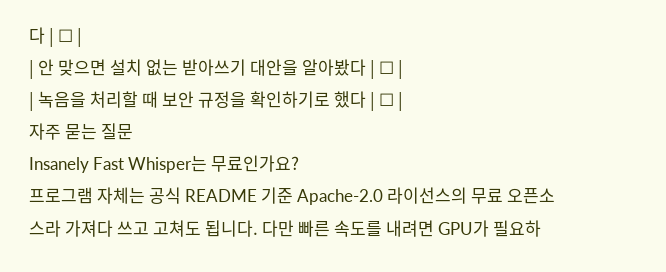다 | ☐ |
| 안 맞으면 설치 없는 받아쓰기 대안을 알아봤다 | ☐ |
| 녹음을 처리할 때 보안 규정을 확인하기로 했다 | ☐ |
자주 묻는 질문
Insanely Fast Whisper는 무료인가요?
프로그램 자체는 공식 README 기준 Apache-2.0 라이선스의 무료 오픈소스라 가져다 쓰고 고쳐도 됩니다. 다만 빠른 속도를 내려면 GPU가 필요하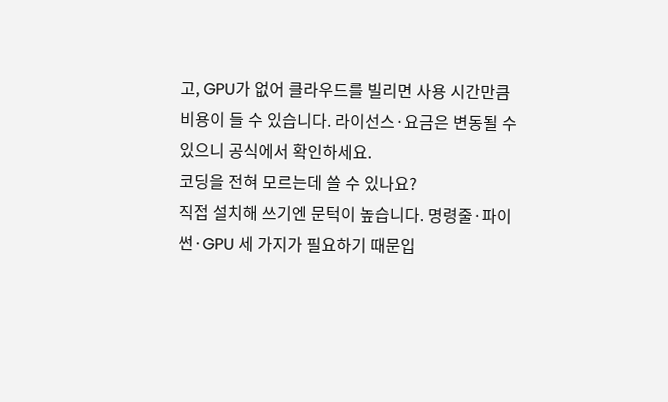고, GPU가 없어 클라우드를 빌리면 사용 시간만큼 비용이 들 수 있습니다. 라이선스·요금은 변동될 수 있으니 공식에서 확인하세요.
코딩을 전혀 모르는데 쓸 수 있나요?
직접 설치해 쓰기엔 문턱이 높습니다. 명령줄·파이썬·GPU 세 가지가 필요하기 때문입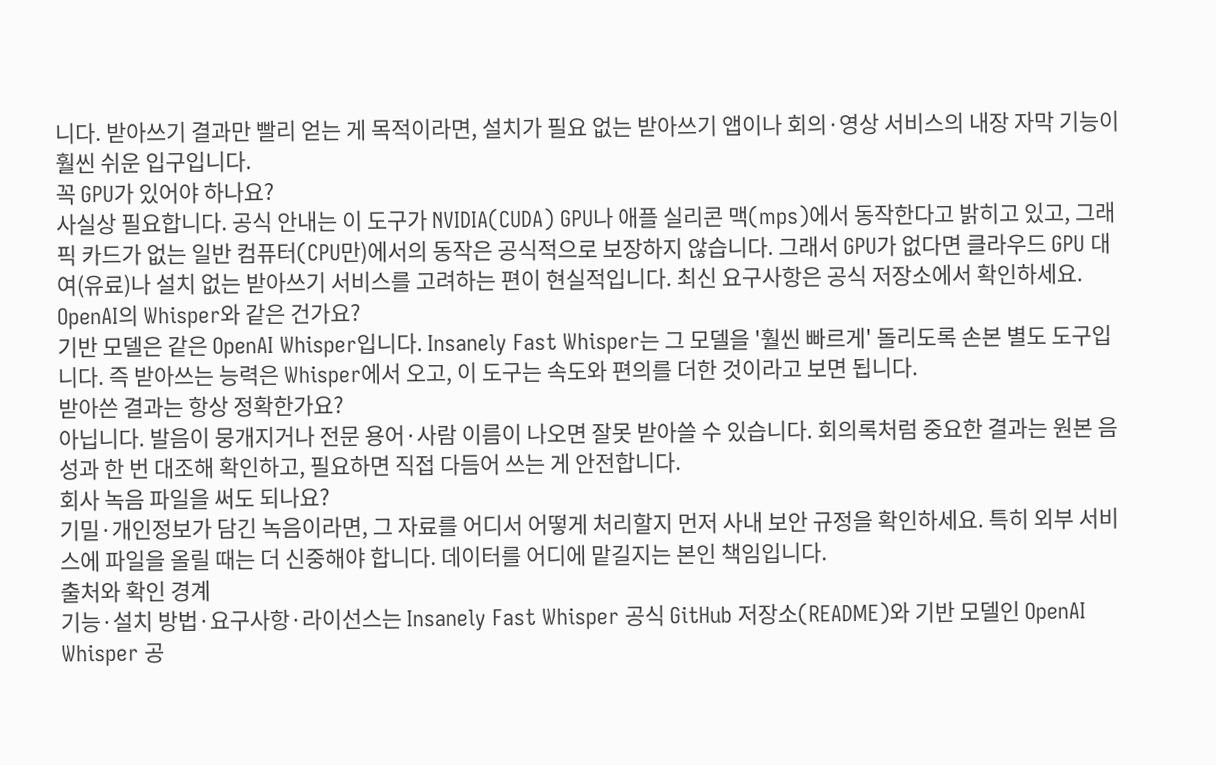니다. 받아쓰기 결과만 빨리 얻는 게 목적이라면, 설치가 필요 없는 받아쓰기 앱이나 회의·영상 서비스의 내장 자막 기능이 훨씬 쉬운 입구입니다.
꼭 GPU가 있어야 하나요?
사실상 필요합니다. 공식 안내는 이 도구가 NVIDIA(CUDA) GPU나 애플 실리콘 맥(mps)에서 동작한다고 밝히고 있고, 그래픽 카드가 없는 일반 컴퓨터(CPU만)에서의 동작은 공식적으로 보장하지 않습니다. 그래서 GPU가 없다면 클라우드 GPU 대여(유료)나 설치 없는 받아쓰기 서비스를 고려하는 편이 현실적입니다. 최신 요구사항은 공식 저장소에서 확인하세요.
OpenAI의 Whisper와 같은 건가요?
기반 모델은 같은 OpenAI Whisper입니다. Insanely Fast Whisper는 그 모델을 '훨씬 빠르게' 돌리도록 손본 별도 도구입니다. 즉 받아쓰는 능력은 Whisper에서 오고, 이 도구는 속도와 편의를 더한 것이라고 보면 됩니다.
받아쓴 결과는 항상 정확한가요?
아닙니다. 발음이 뭉개지거나 전문 용어·사람 이름이 나오면 잘못 받아쓸 수 있습니다. 회의록처럼 중요한 결과는 원본 음성과 한 번 대조해 확인하고, 필요하면 직접 다듬어 쓰는 게 안전합니다.
회사 녹음 파일을 써도 되나요?
기밀·개인정보가 담긴 녹음이라면, 그 자료를 어디서 어떻게 처리할지 먼저 사내 보안 규정을 확인하세요. 특히 외부 서비스에 파일을 올릴 때는 더 신중해야 합니다. 데이터를 어디에 맡길지는 본인 책임입니다.
출처와 확인 경계
기능·설치 방법·요구사항·라이선스는 Insanely Fast Whisper 공식 GitHub 저장소(README)와 기반 모델인 OpenAI Whisper 공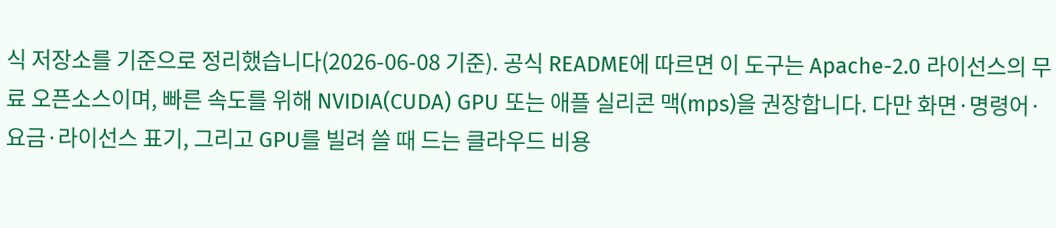식 저장소를 기준으로 정리했습니다(2026-06-08 기준). 공식 README에 따르면 이 도구는 Apache-2.0 라이선스의 무료 오픈소스이며, 빠른 속도를 위해 NVIDIA(CUDA) GPU 또는 애플 실리콘 맥(mps)을 권장합니다. 다만 화면·명령어·요금·라이선스 표기, 그리고 GPU를 빌려 쓸 때 드는 클라우드 비용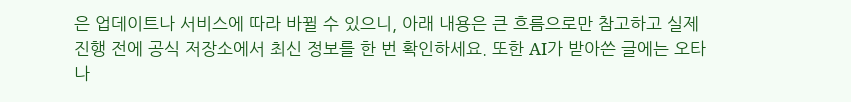은 업데이트나 서비스에 따라 바뀔 수 있으니, 아래 내용은 큰 흐름으로만 참고하고 실제 진행 전에 공식 저장소에서 최신 정보를 한 번 확인하세요. 또한 AI가 받아쓴 글에는 오타나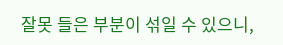잘못 들은 부분이 섞일 수 있으니,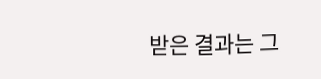받은 결과는 그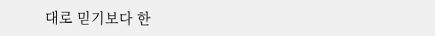대로 믿기보다 한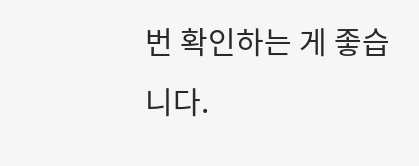번 확인하는 게 좋습니다.